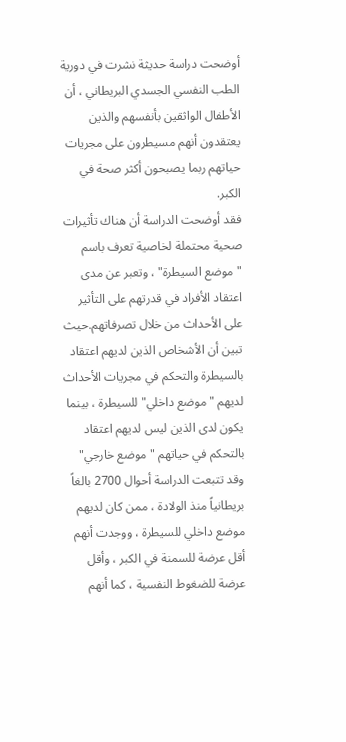أوضحت دراسة حديثة نشرت في دورية الطب النفسي الجسدي البريطاني ، أن الأطفال الواثقين بأنفسهم والذين يعتقدون أنهم مسيطرون على مجريات حياتهم ربما يصبحون أكثر صحة في الكبر.
فقد أوضحت الدراسة أن هناك تأثيرات صحية محتملة لخاصية تعرف باسم "موضع السيطرة" ، وتعبر عن مدى اعتقاد الأفراد في قدرتهم على التأثير على الأحداث من خلال تصرفاتهم.حيث تبين أن الأشخاص الذين لديهم اعتقاد بالسيطرة والتحكم في مجريات الأحداث لديهم "موضع داخلي" للسيطرة ، بينما يكون لدى الذين ليس لديهم اعتقاد بالتحكم في حياتهم "موضع خارجي"
وقد تتبعت الدراسة أحوال 2700 بالغاً بريطانياً منذ الولادة ، ممن كان لديهم موضع داخلي للسيطرة ، ووجدت أنهم أقل عرضة للسمنة في الكبر ، وأقل عرضة للضغوط النفسية ، كما أنهم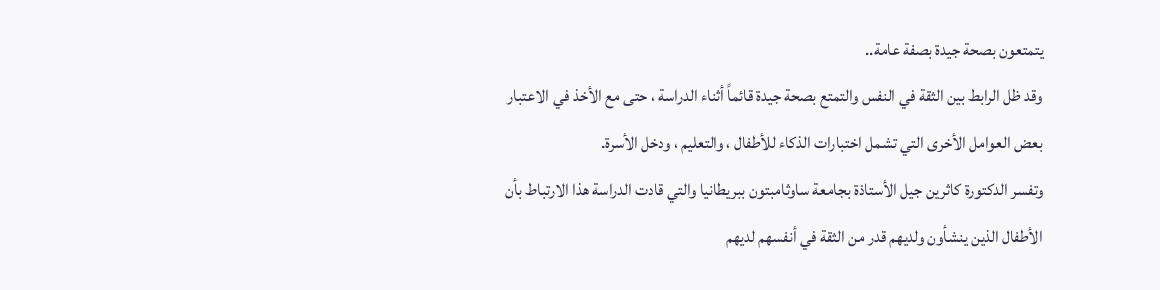يتمتعون بصحة جيدة بصفة عامة..
وقد ظل الرابط بين الثقة في النفس والتمتع بصحة جيدة قائماً أثناء الدراسة ، حتى مع الأخذ في الاعتبار بعض العوامل الأخرى التي تشمل اختبارات الذكاء للأطفال ، والتعليم ، ودخل الأسرة.
وتفسر الدكتورة كاثرين جيل الأستاذة بجامعة ساوثامبتون ببريطانيا والتي قادت الدراسة هذا الارتباط بأن الأطفال الذين ينشأون ولديهم قدر من الثقة في أنفسهم لديهم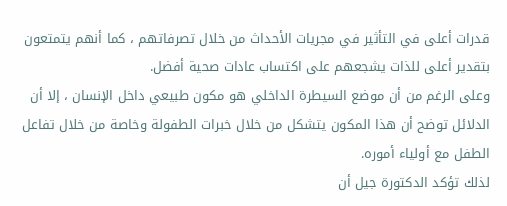قدرات أعلى في التأثير في مجريات الأحداث من خلال تصرفاتهم ، كما أنهم يتمتعون بتقدير أعلى للذات يشجعهم على اكتساب عادات صحية أفضل.
وعلى الرغم من أن موضع السيطرة الداخلي هو مكون طبيعي داخل الإنسان ، إلا أن الدلائل توضح أن هذا المكون يتشكل من خلال خبرات الطفولة وخاصة من خلال تفاعل الطفل مع أولياء أموره.
لذلك تؤكد الدكتورة جيل أن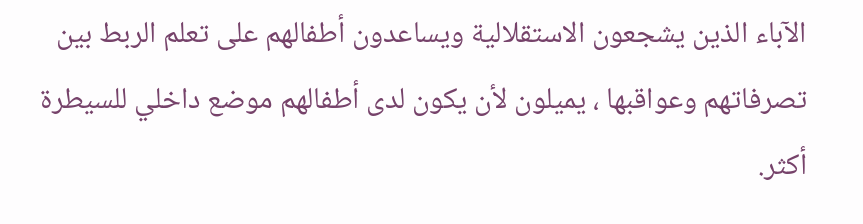الآباء الذين يشجعون الاستقلالية ويساعدون أطفالهم على تعلم الربط بين تصرفاتهم وعواقبها ، يميلون لأن يكون لدى أطفالهم موضع داخلي للسيطرة أكثر.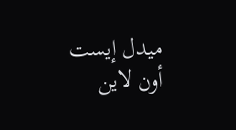ميدل إيست أون لاين